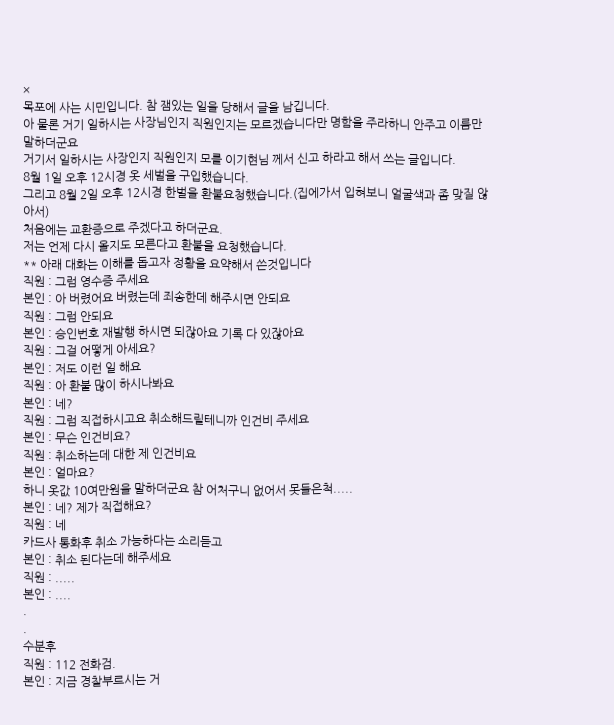×
목포에 사는 시민입니다. 참 잼있는 일을 당해서 글을 남깁니다.
아 물론 거기 일하시는 사장님인지 직원인지는 모르겠습니다만 명함을 주라하니 안주고 이름만 말하더군요
거기서 일하시는 사장인지 직원인지 모를 이기현님 께서 신고 하라고 해서 쓰는 글입니다.
8월 1일 오후 12시경 옷 세벌을 구입했습니다.
그리고 8월 2일 오후 12시경 한벌을 환불요청했습니다.(집에가서 입혀보니 얼굴색과 좀 맞질 않아서)
처음에는 교환증으로 주겠다고 하더군요.
저는 언제 다시 올지도 모른다고 환불을 요청했습니다.
** 아래 대화는 이해를 돕고자 정황을 요약해서 쓴것입니다
직원 : 그럼 영수증 주세요
본인 : 아 버렸어요 버렸는데 죄송한데 해주시면 안되요
직원 : 그럼 안되요
본인 : 승인번호 재발행 하시면 되잖아요 기록 다 있잖아요
직원 : 그걸 어떻게 아세요?
본인 : 저도 이런 일 해요
직원 : 아 환불 많이 하시나봐요
본인 : 네?
직원 : 그럼 직접하시고요 취소해드릴테니까 인건비 주세요
본인 : 무슨 인건비요?
직원 : 취소하는데 대한 제 인건비요
본인 : 얼마요?
하니 옷값 10여만원을 말하더군요 참 어처구니 없어서 못들은척.....
본인 : 네? 제가 직접해요?
직원 : 네
카드사 통화후 취소 가능하다는 소리듣고
본인 : 취소 된다는데 해주세요
직원 : .....
본인 : ....
.
.
수분후
직원 : 112 전화검.
본인 : 지금 경찰부르시는 거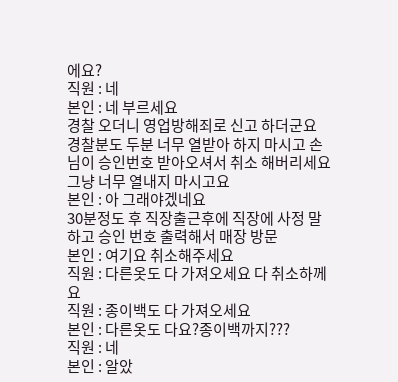에요?
직원 : 네
본인 : 네 부르세요
경찰 오더니 영업방해죄로 신고 하더군요
경찰분도 두분 너무 열받아 하지 마시고 손님이 승인번호 받아오셔서 취소 해버리세요 그냥 너무 열내지 마시고요
본인 : 아 그래야겠네요
30분정도 후 직장출근후에 직장에 사정 말하고 승인 번호 출력해서 매장 방문
본인 : 여기요 취소해주세요
직원 : 다른옷도 다 가져오세요 다 취소하께요
직원 : 종이백도 다 가져오세요
본인 : 다른옷도 다요?종이백까지???
직원 : 네
본인 : 알았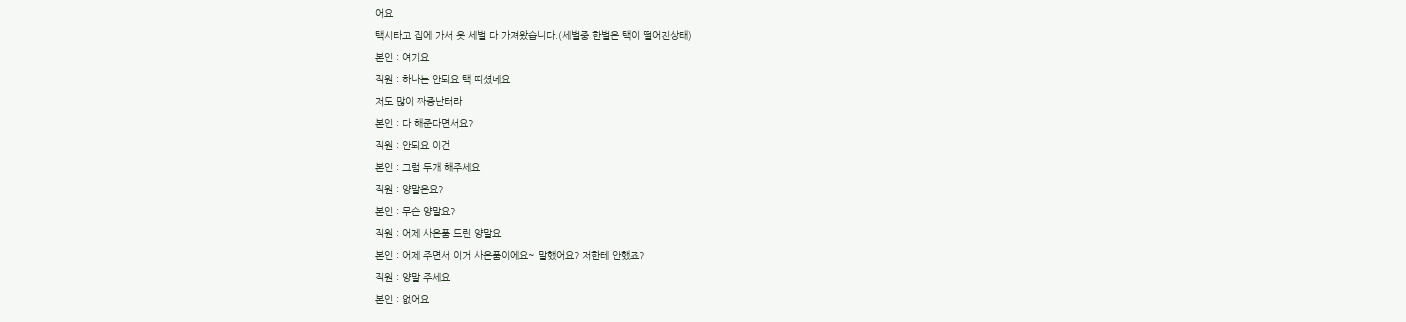어요
택시타고 집에 가서 옷 세벌 다 가져왔습니다.(세벌중 한벌은 택이 떨어진상태)
본인 : 여기요
직원 : 하나는 안되요 택 띠셨네요
저도 많이 짜증난터라
본인 : 다 해준다면서요?
직원 : 안되요 이건
본인 : 그럼 두개 해주세요
직원 : 양말은요?
본인 : 무슨 양말요?
직원 : 어제 사은품 드린 양말요
본인 : 어제 주면서 이거 사은품이에요~ 말했어요? 저한테 안했죠?
직원 : 양말 주세요
본인 : 없어요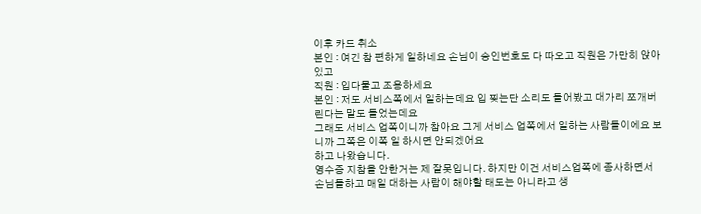이후 카드 취소
본인 : 여긴 참 편하게 일하네요 손님이 승인번호도 다 따오고 직원은 가만히 앉아 있고
직원 : 입다물고 조용하세요
본인 : 저도 서비스쪽에서 일하는데요 입 찢는단 소리도 들어봤고 대가리 쪼개버린다는 말도 들었는데요
그래도 서비스 업쪽이니까 참아요 그게 서비스 업쪽에서 일하는 사람들이에요 보니까 그쪽은 이쪽 일 하시면 안되겠어요
하고 나왔습니다.
영수증 지참을 안한거는 제 잘못입니다. 하지만 이건 서비스업쪽에 종사하면서 손님들하고 매일 대하는 사람이 해야할 태도는 아니라고 생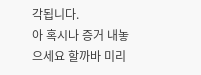각됩니다.
아 혹시나 증거 내놓으세요 할까바 미리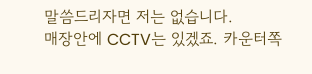말씀드리자면 저는 없습니다.
매장안에 CCTV는 있겠죠. 카운터쪽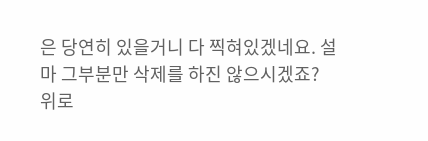은 당연히 있을거니 다 찍혀있겠네요. 설마 그부분만 삭제를 하진 않으시겠죠?
위로